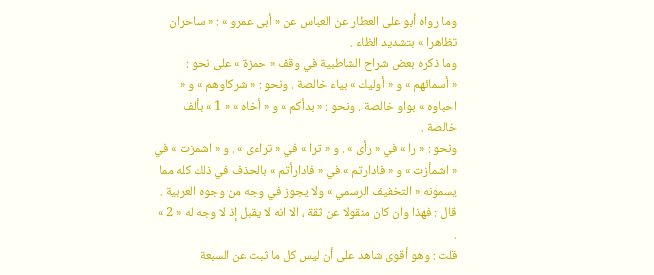وما رواه أبو على العطار عن العباس عن « أبى عمرو » : « ساحران تظاهرا » بتشديد الظاء .
وما ذكره بعض شراح الشاطبية في وقف « حمزة » على نحو :
« أسمائهم » و « أوليك » بياء خالصة . ونحو : « شركاوهم » و « احباوه » بواو خالصة . ونحو : « بدأكم » و « أخاه » « 1 » بألف خالصة .
ونحو : « را » في « رأى » . و « ترا » في « تراءى » . و « اشمزت » في « اشمأزت » و « فادارتم » في « فادارأتم » بالحذف في ذلك كله مما يسمونه « التخفيف الرسمي » ولا يجوز في وجه من وجوه العربية .
قال : فهذا وان كان منقولا عن ثقة ، الا انه لا يقبل إذ لا وجه له « 2 » .
قلت : وهو أقوى شاهد على أن ليس كل ما ثبت عن السبعة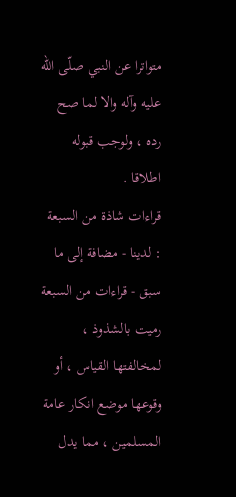متواترا عن النبي صلّى اللّه عليه وآله والا لما صح رده ، ولوجب قبوله اطلاقا .
قراءات شاذة من السبعة
: لدينا - مضافة إلى ما سبق - قراءات من السبعة رميت بالشذوذ ، لمخالفتها القياس ، أو وقوعها موضع انكار عامة المسلمين ، مما يدل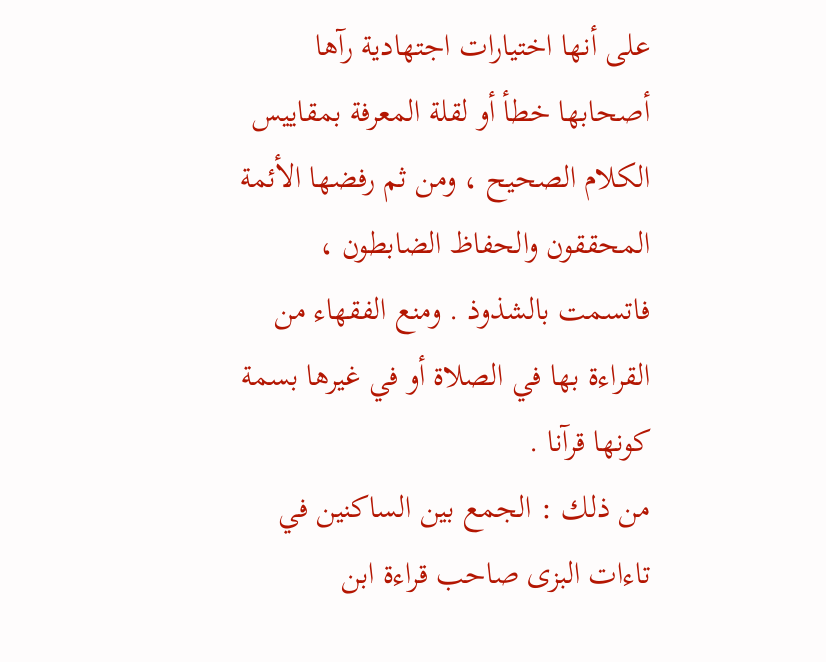على أنها اختيارات اجتهادية رآها أصحابها خطأ أو لقلة المعرفة بمقاييس الكلام الصحيح ، ومن ثم رفضها الأئمة المحققون والحفاظ الضابطون ، فاتسمت بالشذوذ . ومنع الفقهاء من القراءة بها في الصلاة أو في غيرها بسمة كونها قرآنا .
من ذلك : الجمع بين الساكنين في تاءات البزى صاحب قراءة ابن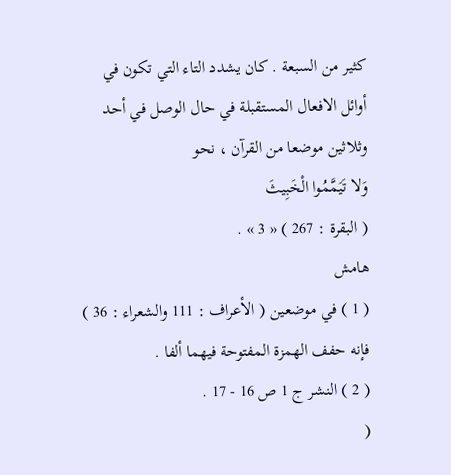كثير من السبعة . كان يشدد التاء التي تكون في أوائل الافعال المستقبلة في حال الوصل في أحد وثلاثين موضعا من القرآن ، نحو
وَلا تَيَمَّمُوا الْخَبِيثَ
( البقرة : 267 ) « 3 » .
هامش
( 1 ) في موضعين ( الأعراف : 111 والشعراء : 36 ) فإنه حفف الهمزة المفتوحة فيهما ألفا .
( 2 ) النشر ج 1 ص 16 - 17 .
(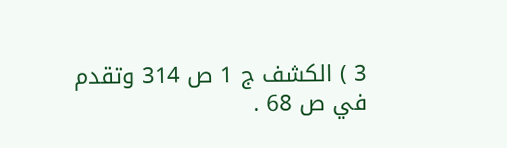3 ) الكشف ج 1 ص 314 وتقدم في ص 68 .